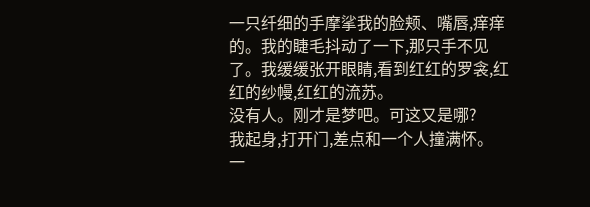一只纤细的手摩挲我的脸颊、嘴唇,痒痒的。我的睫毛抖动了一下,那只手不见了。我缓缓张开眼睛,看到红红的罗衾,红红的纱幔,红红的流苏。
没有人。刚才是梦吧。可这又是哪?
我起身,打开门,差点和一个人撞满怀。
一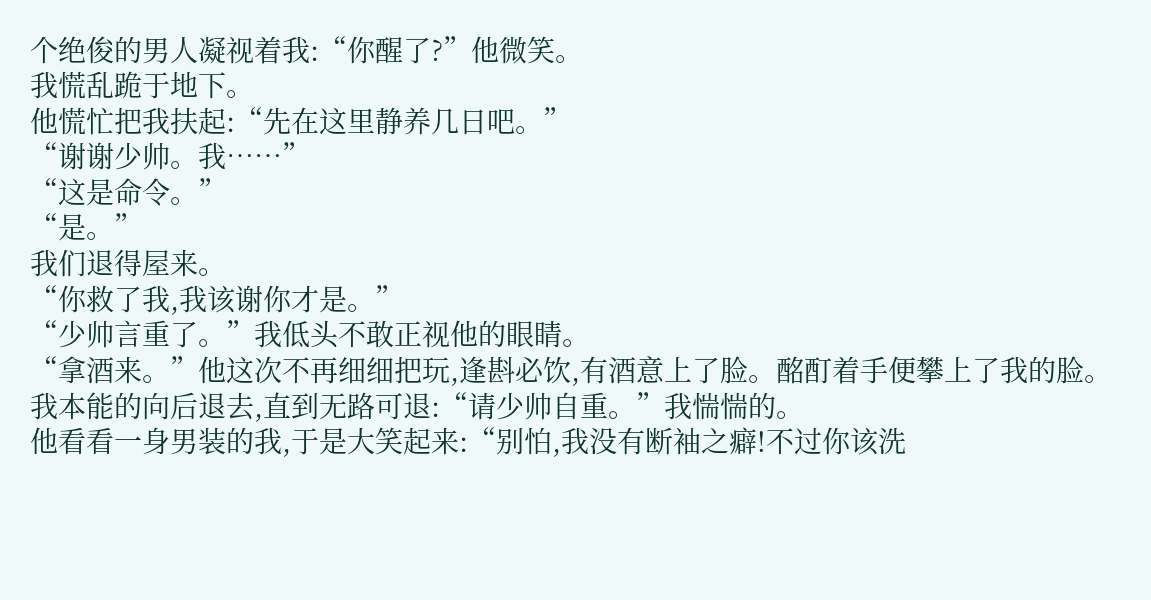个绝俊的男人凝视着我:“你醒了?”他微笑。
我慌乱跪于地下。
他慌忙把我扶起:“先在这里静养几日吧。”
“谢谢少帅。我……”
“这是命令。”
“是。”
我们退得屋来。
“你救了我,我该谢你才是。”
“少帅言重了。”我低头不敢正视他的眼睛。
“拿酒来。”他这次不再细细把玩,逢斟必饮,有酒意上了脸。酩酊着手便攀上了我的脸。
我本能的向后退去,直到无路可退:“请少帅自重。”我惴惴的。
他看看一身男装的我,于是大笑起来:“别怕,我没有断袖之癖!不过你该洗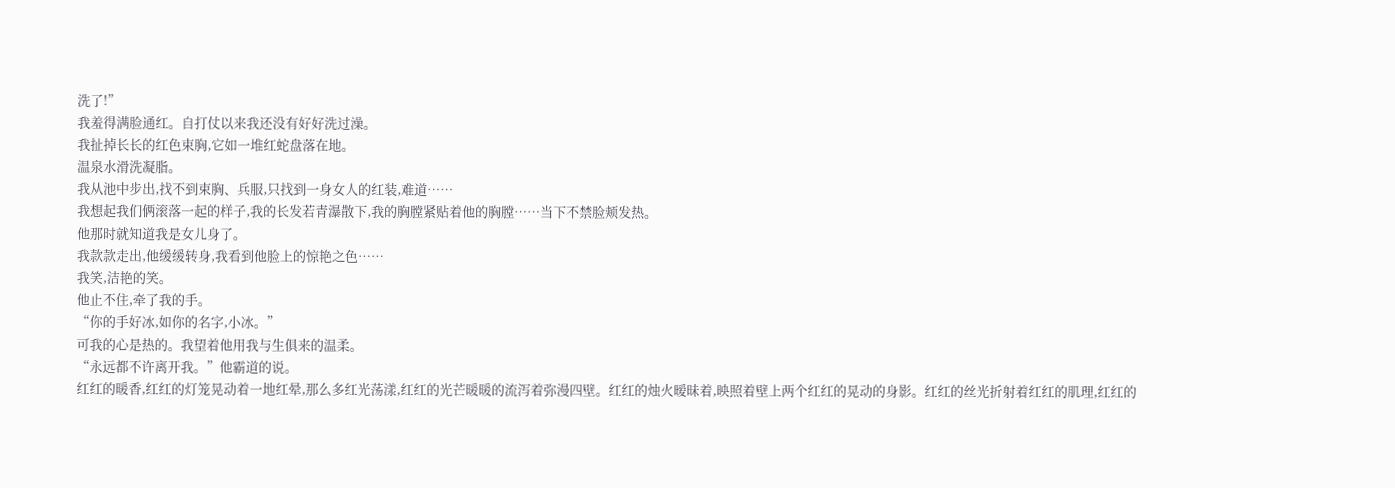洗了!”
我羞得满脸通红。自打仗以来我还没有好好洗过澡。
我扯掉长长的红色束胸,它如一堆红蛇盘落在地。
温泉水滑洗凝脂。
我从池中步出,找不到束胸、兵服,只找到一身女人的红装,难道……
我想起我们俩滚落一起的样子,我的长发若青瀑散下,我的胸膛紧贴着他的胸膛……当下不禁脸颊发热。
他那时就知道我是女儿身了。
我款款走出,他缓缓转身,我看到他脸上的惊艳之色……
我笑,洁艳的笑。
他止不住,牵了我的手。
“你的手好冰,如你的名字,小冰。”
可我的心是热的。我望着他用我与生俱来的温柔。
“永远都不许离开我。”他霸道的说。
红红的暖香,红红的灯笼晃动着一地红晕,那么多红光荡漾,红红的光芒暖暖的流泻着弥漫四壁。红红的烛火暧昧着,映照着壁上两个红红的晃动的身影。红红的丝光折射着红红的肌理,红红的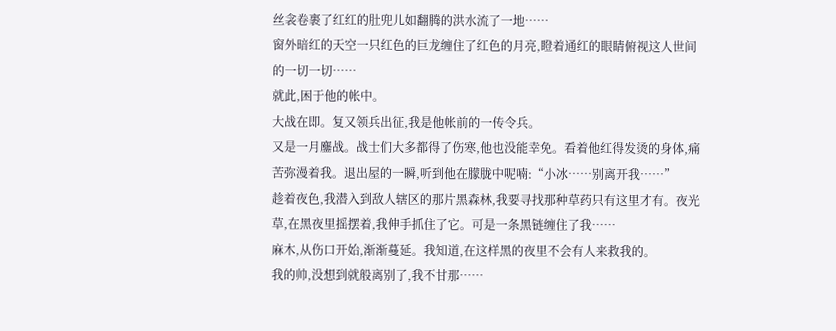丝衾卷裹了红红的肚兜儿如翻腾的洪水流了一地……
窗外暗红的天空一只红色的巨龙缠住了红色的月亮,瞪着通红的眼睛俯视这人世间的一切一切……
就此,困于他的帐中。
大战在即。复又领兵出征,我是他帐前的一传令兵。
又是一月鏖战。战士们大多都得了伤寒,他也没能幸免。看着他红得发烫的身体,痛苦弥漫着我。退出屋的一瞬,听到他在朦胧中呢喃:“小冰……别离开我……”
趁着夜色,我潜入到敌人辖区的那片黑森林,我要寻找那种草药只有这里才有。夜光草,在黑夜里摇摆着,我伸手抓住了它。可是一条黑链缠住了我……
麻木,从伤口开始,渐渐蔓延。我知道,在这样黑的夜里不会有人来救我的。
我的帅,没想到就般离别了,我不甘那……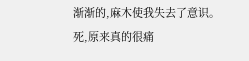渐渐的,麻木使我失去了意识。
死,原来真的很痛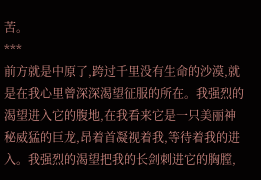苦。
***
前方就是中原了,跨过千里没有生命的沙漠,就是在我心里曾深深渴望征服的所在。我强烈的渴望进入它的腹地,在我看来它是一只美丽神秘威猛的巨龙,昂着首凝视着我,等待着我的进入。我强烈的渴望把我的长剑刺进它的胸膛,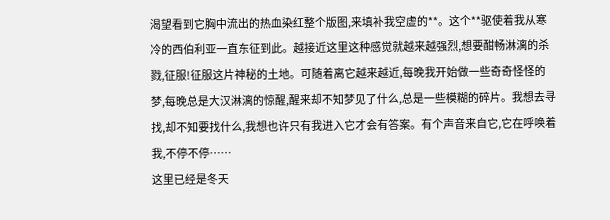渴望看到它胸中流出的热血染红整个版图,来填补我空虚的**。这个**驱使着我从寒冷的西伯利亚一直东征到此。越接近这里这种感觉就越来越强烈,想要酣畅淋漓的杀戮,征服!征服这片神秘的土地。可随着离它越来越近,每晚我开始做一些奇奇怪怪的梦,每晚总是大汉淋漓的惊醒,醒来却不知梦见了什么,总是一些模糊的碎片。我想去寻找,却不知要找什么,我想也许只有我进入它才会有答案。有个声音来自它,它在呼唤着我,不停不停……
这里已经是冬天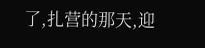了,扎营的那天,迎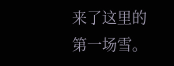来了这里的第一场雪。